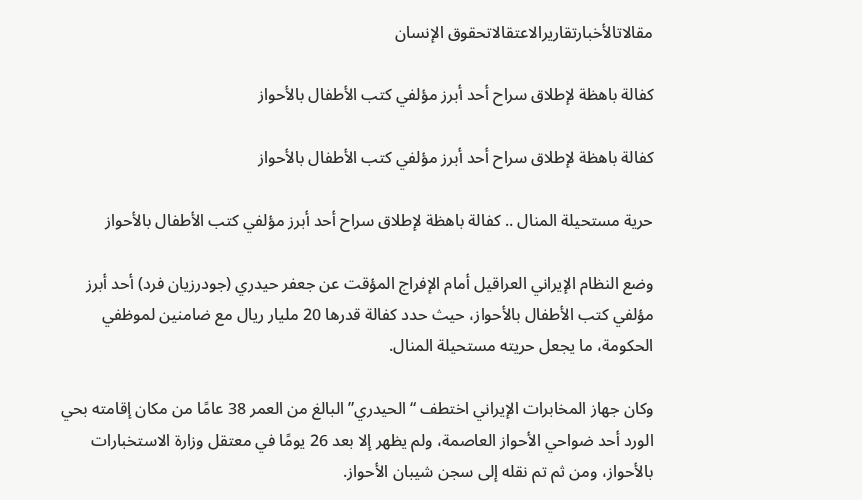مقالاتالأخبارتقاريرالاعتقالاتحقوق الإنسان

كفالة باهظة لإطلاق سراح أحد أبرز مؤلفي كتب الأطفال بالأحواز

كفالة باهظة لإطلاق سراح أحد أبرز مؤلفي كتب الأطفال بالأحواز

حرية مستحيلة المنال .. كفالة باهظة لإطلاق سراح أحد أبرز مؤلفي كتب الأطفال بالأحواز

وضع النظام الإيراني العراقيل أمام الإفراج المؤقت عن جعفر حيدري (جودرزيان فرد) أحد أبرز مؤلفي كتب الأطفال بالأحواز، حيث حدد كفالة قدرها 20 مليار ريال مع ضامنين لموظفي الحكومة، ما يجعل حريته مستحيلة المنال.

وكان جهاز المخابرات الإيراني اختطف “الحيدري” البالغ من العمر 38 عامًا من مكان إقامته بحي الورد أحد ضواحي الأحواز العاصمة، ولم يظهر إلا بعد 26 يومًا في معتقل وزارة الاستخبارات بالأحواز، ومن ثم تم نقله إلى سجن شيبان الأحواز.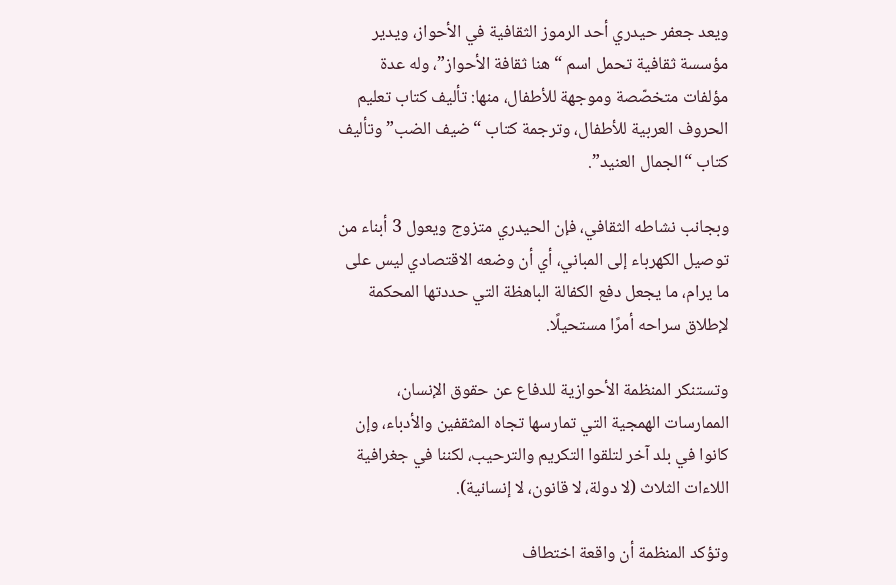ويعد جعفر حيدري أحد الرموز الثقافية في الأحواز، ويدير مؤسسة ثقافية تحمل اسم “هنا ثقافة الأحواز”، وله عدة مؤلفات متخصّصة وموجهة للأطفال، منها: تأليف كتاب تعليم الحروف العربية للأطفال، وترجمة كتاب “ضيف الضب” وتأليف كتاب “الجمال العنيد”.

وبجانب نشاطه الثقافي، فإن الحيدري متزوج ويعول 3 أبناء من توصيل الكهرباء إلى المباني، أي أن وضعه الاقتصادي ليس على ما يرام، ما يجعل دفع الكفالة الباهظة التي حددتها المحكمة لإطلاق سراحه أمرًا مستحيلًا.

وتستنكر المنظمة الأحوازية للدفاع عن حقوق الإنسان، الممارسات الهمجية التي تمارسها تجاه المثقفين والأدباء، وإن كانوا في بلد آخر لتلقوا التكريم والترحيب، لكننا في جغرافية اللاءات الثلاث (لا دولة، لا قانون، لا إنسانية).

وتؤكد المنظمة أن واقعة اختطاف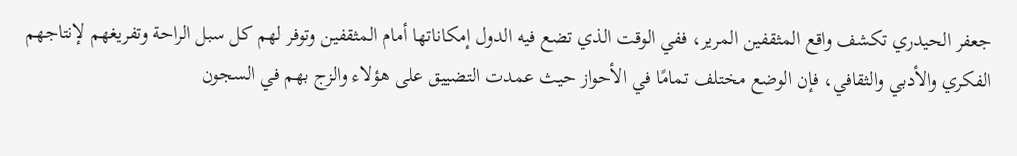جعفر الحيدري تكشف واقع المثقفين المرير، ففي الوقت الذي تضع فيه الدول إمكاناتها أمام المثقفين وتوفر لهم كل سبل الراحة وتفريغهم لإنتاجهم الفكري والأدبي والثقافي، فإن الوضع مختلف تمامًا في الأحواز حيث عمدت التضييق على هؤلاء والزج بهم في السجون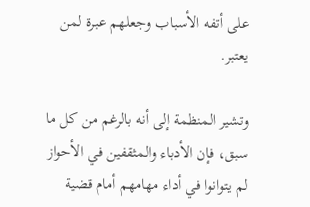على أتفه الأسباب وجعلهم عبرة لمن يعتبر.

وتشير المنظمة إلى أنه بالرغم من كل ما سبق، فإن الأدباء والمثقفين في الأحواز لم يتوانوا في أداء مهامهم أمام قضية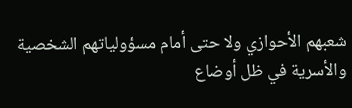شعبهم الأحوازي ولا حتى أمام مسؤولياتهم الشخصية والأسرية في ظل أوضاع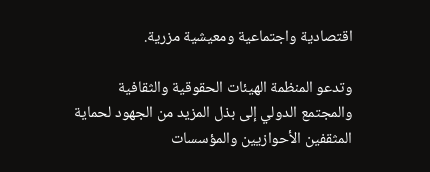اقتصادية واجتماعية ومعيشية مزرية.

وتدعو المنظمة الهيئات الحقوقية والثقافية والمجتمع الدولي إلى بذل المزيد من الجهود لحماية المثقفين الأحوازيين والمؤسسات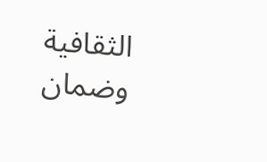الثقافية وضمان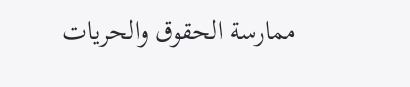ممارسة الحقوق والحريات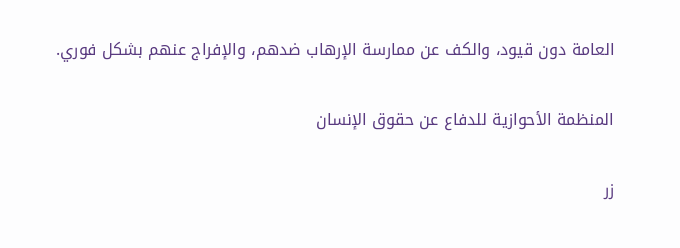العامة دون قيود، والكف عن ممارسة الإرهاب ضدهم، والإفراج عنهم بشكل فوري.

المنظمة الأحوازية للدفاع عن حقوق الإنسان

زر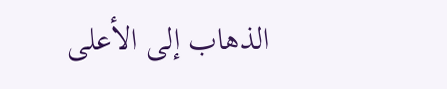الذهاب إلى الأعلى